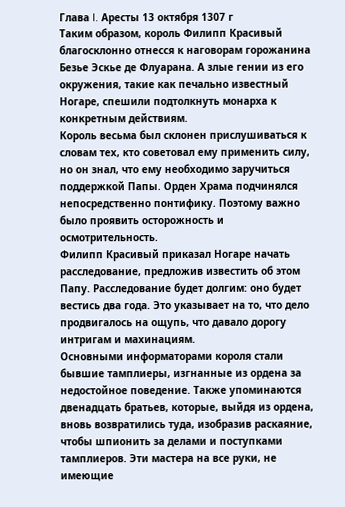Глава I. Аресты 13 октября 1307 г
Таким образом, король Филипп Красивый благосклонно отнесся к наговорам горожанина Безье Эскье де Флуарана. А злые гении из его окружения, такие как печально известный Ногаре, спешили подтолкнуть монарха к конкретным действиям.
Король весьма был склонен прислушиваться к словам тех, кто советовал ему применить силу, но он знал, что ему необходимо заручиться поддержкой Папы. Орден Храма подчинялся непосредственно понтифику. Поэтому важно было проявить осторожность и осмотрительность.
Филипп Красивый приказал Ногаре начать расследование, предложив известить об этом Папу. Расследование будет долгим: оно будет вестись два года. Это указывает на то, что дело продвигалось на ощупь, что давало дорогу интригам и махинациям.
Основными информаторами короля стали бывшие тамплиеры, изгнанные из ордена за недостойное поведение. Также упоминаются двенадцать братьев, которые, выйдя из ордена, вновь возвратились туда, изобразив раскаяние, чтобы шпионить за делами и поступками тамплиеров. Эти мастера на все руки, не имеющие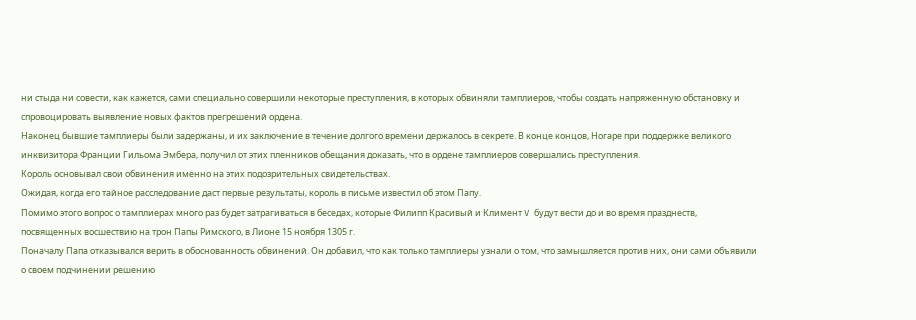ни стыда ни совести, как кажется, сами специально совершили некоторые преступления, в которых обвиняли тамплиеров, чтобы создать напряженную обстановку и спровоцировать выявление новых фактов прегрешений ордена.
Наконец бывшие тамплиеры были задержаны, и их заключение в течение долгого времени держалось в секрете. В конце концов, Ногаре при поддержке великого инквизитора Франции Гильома Эмбера, получил от этих пленников обещания доказать, что в ордене тамплиеров совершались преступления.
Король основывал свои обвинения именно на этих подозрительных свидетельствах.
Ожидая, когда его тайное расследование даст первые результаты, король в письме известил об этом Папу.
Помимо этого вопрос о тамплиерах много раз будет затрагиваться в беседах, которые Филипп Красивый и Климент V будут вести до и во время празднеств, посвященных восшествию на трон Папы Римского, в Лионе 15 ноября 1305 г.
Поначалу Папа отказывался верить в обоснованность обвинений. Он добавил, что как только тамплиеры узнали о том, что замышляется против них, они сами объявили о своем подчинении решению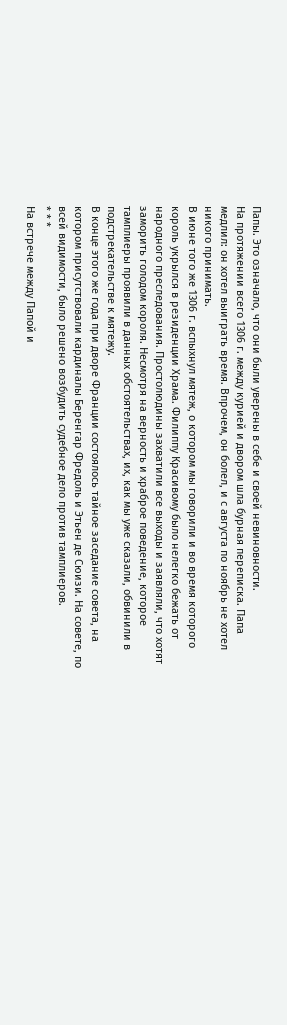Папы. Это означало, что они были уверены в себе и своей невиновности.
На протяжении всего 1306 г. между курией и двором шла бурная переписка. Папа медлил: он хотел выиграть время. Впрочем, он болел, и с августа по ноябрь не хотел никого принимать.
В июне того же 1306 г. вспыхнул мятеж, о котором мы говорили и во время которого король укрылся в резиденции Храма. Филиппу Красивому было нелегко бежать от народного преследования. Простолюдины захватили все выходы и заявляли, что хотят заморить голодом короля. Несмотря на верность и храброе поведение, которое тамплиеры проявили в данных обстоятельствах, их, как мы уже сказали, обвинили в подстрекательстве к мятежу.
В конце этого же года при дворе Франции состоялось тайное заседание совета, на котором присутствовали кардиналы Беренгар Фредоль и Этьен де Сюизи. На совете, по всей видимости, было решено возбудить судебное дело против тамплиеров.
* * *
На встрече между Папой и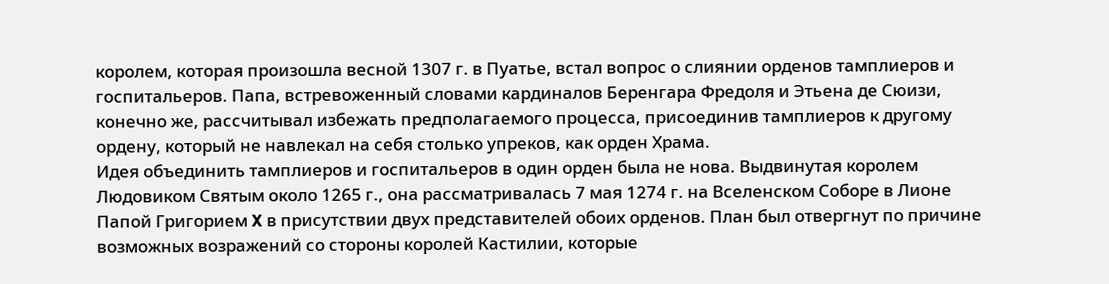королем, которая произошла весной 1307 г. в Пуатье, встал вопрос о слиянии орденов тамплиеров и госпитальеров. Папа, встревоженный словами кардиналов Беренгара Фредоля и Этьена де Сюизи, конечно же, рассчитывал избежать предполагаемого процесса, присоединив тамплиеров к другому ордену, который не навлекал на себя столько упреков, как орден Храма.
Идея объединить тамплиеров и госпитальеров в один орден была не нова. Выдвинутая королем Людовиком Святым около 1265 г., она рассматривалась 7 мая 1274 г. на Вселенском Соборе в Лионе Папой Григорием X в присутствии двух представителей обоих орденов. План был отвергнут по причине возможных возражений со стороны королей Кастилии, которые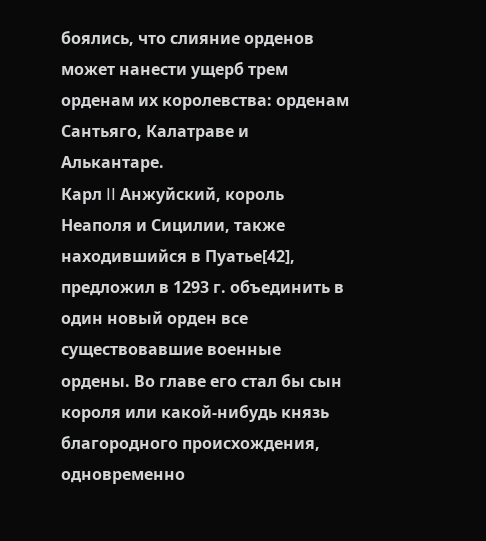боялись, что слияние орденов может нанести ущерб трем орденам их королевства: орденам Сантьяго, Калатраве и Алькантаре.
Карл II Анжуйский, король Неаполя и Сицилии, также находившийся в Пуатье[42], предложил в 1293 г. объединить в один новый орден все существовавшие военные ордены. Во главе его стал бы сын короля или какой-нибудь князь благородного происхождения, одновременно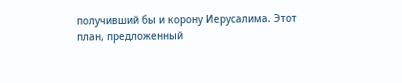получивший бы и корону Иерусалима. Этот план, предложенный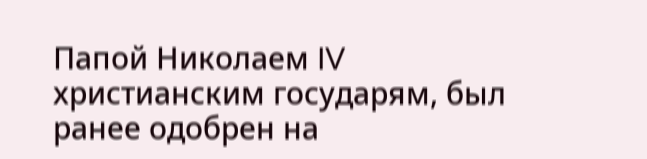Папой Николаем IV христианским государям, был ранее одобрен на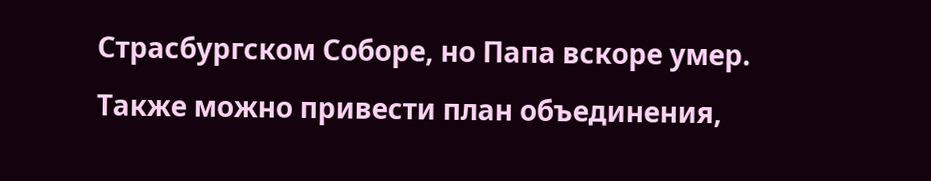Страсбургском Соборе, но Папа вскоре умер.
Также можно привести план объединения,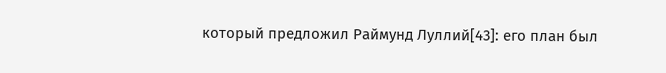который предложил Раймунд Луллий[43]: его план был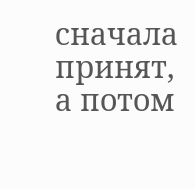сначала принят, а потом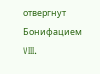отвергнут Бонифацием VIII.